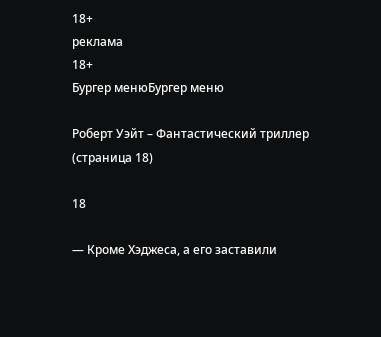18+
реклама
18+
Бургер менюБургер меню

Роберт Уэйт – Фантастический триллер (страница 18)

18

— Кроме Хэджеса, а его заставили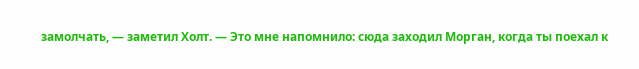замолчать, — заметил Холт. — Это мне напомнило: сюда заходил Морган, когда ты поехал к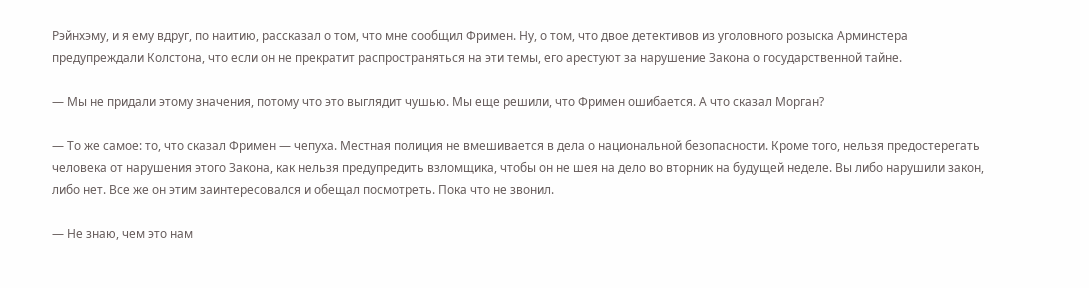Рэйнхэму, и я ему вдруг, по наитию, рассказал о том, что мне сообщил Фримен. Ну, о том, что двое детективов из уголовного розыска Арминстера предупреждали Колстона, что если он не прекратит распространяться на эти темы, его арестуют за нарушение Закона о государственной тайне.

— Мы не придали этому значения, потому что это выглядит чушью. Мы еще решили, что Фримен ошибается. А что сказал Морган?

— То же самое: то, что сказал Фримен — чепуха. Местная полиция не вмешивается в дела о национальной безопасности. Кроме того, нельзя предостерегать человека от нарушения этого Закона, как нельзя предупредить взломщика, чтобы он не шея на дело во вторник на будущей неделе. Вы либо нарушили закон, либо нет. Все же он этим заинтересовался и обещал посмотреть. Пока что не звонил.

— Не знаю, чем это нам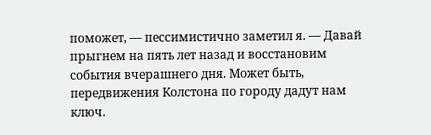поможет, — пессимистично заметил я. — Давай прыгнем на пять лет назад и восстановим события вчерашнего дня. Может быть, передвижения Колстона по городу дадут нам ключ.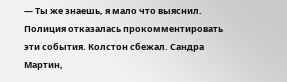— Ты же знаешь, я мало что выяснил. Полиция отказалась прокомментировать эти события. Колстон сбежал. Сандра Мартин,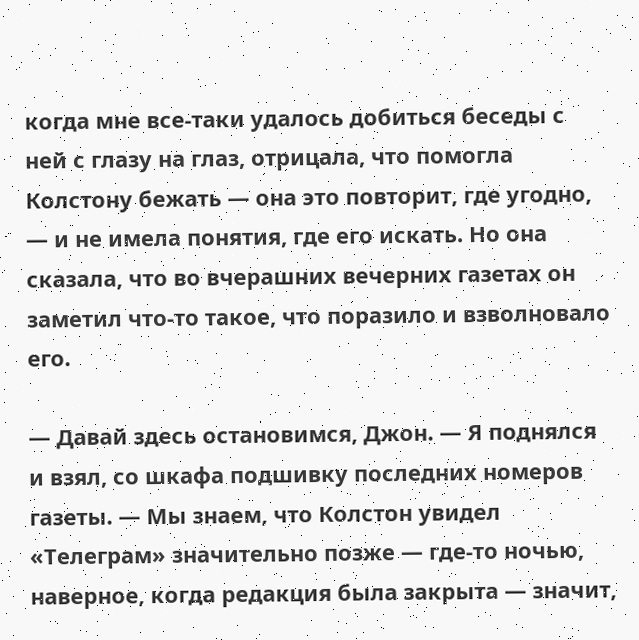когда мне все-таки удалось добиться беседы с ней с глазу на глаз, отрицала, что помогла Колстону бежать — она это повторит, где угодно, — и не имела понятия, где его искать. Но она сказала, что во вчерашних вечерних газетах он заметил что-то такое, что поразило и взволновало его.

— Давай здесь остановимся, Джон. — Я поднялся и взял, со шкафа подшивку последних номеров газеты. — Мы знаем, что Колстон увидел «Телеграм» значительно позже — где-то ночью, наверное, когда редакция была закрыта — значит,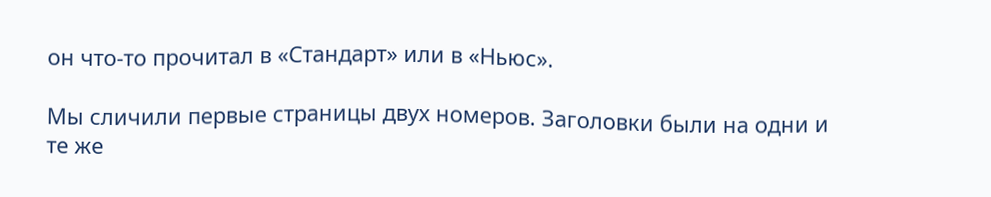он что-то прочитал в «Стандарт» или в «Ньюс».

Мы сличили первые страницы двух номеров. Заголовки были на одни и те же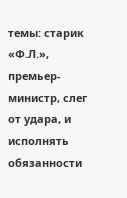темы: старик «Ф.Л.», премьер-министр, слег от удара, и исполнять обязанности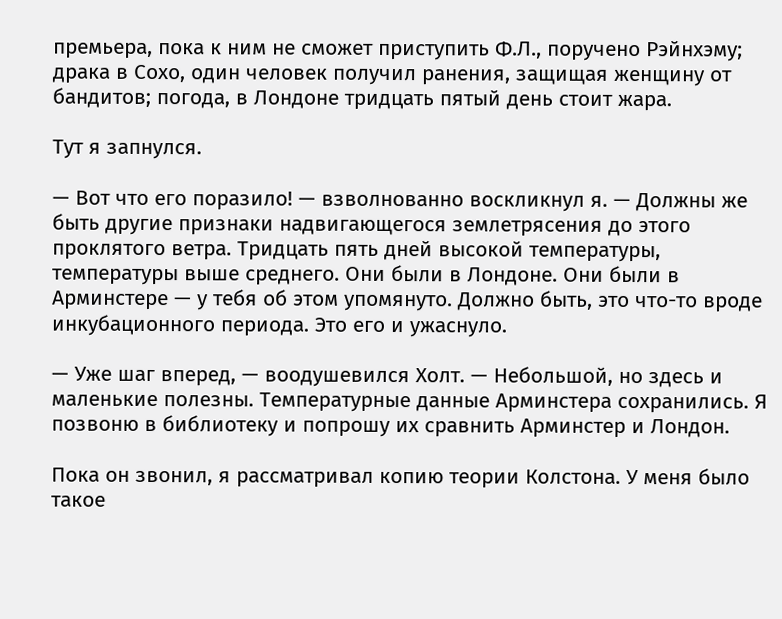премьера, пока к ним не сможет приступить Ф.Л., поручено Рэйнхэму; драка в Сохо, один человек получил ранения, защищая женщину от бандитов; погода, в Лондоне тридцать пятый день стоит жара.

Тут я запнулся.

— Вот что его поразило! — взволнованно воскликнул я. — Должны же быть другие признаки надвигающегося землетрясения до этого проклятого ветра. Тридцать пять дней высокой температуры, температуры выше среднего. Они были в Лондоне. Они были в Арминстере — у тебя об этом упомянуто. Должно быть, это что-то вроде инкубационного периода. Это его и ужаснуло.

— Уже шаг вперед, — воодушевился Холт. — Небольшой, но здесь и маленькие полезны. Температурные данные Арминстера сохранились. Я позвоню в библиотеку и попрошу их сравнить Арминстер и Лондон.

Пока он звонил, я рассматривал копию теории Колстона. У меня было такое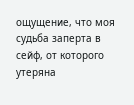ощущение, что моя судьба заперта в сейф, от которого утеряна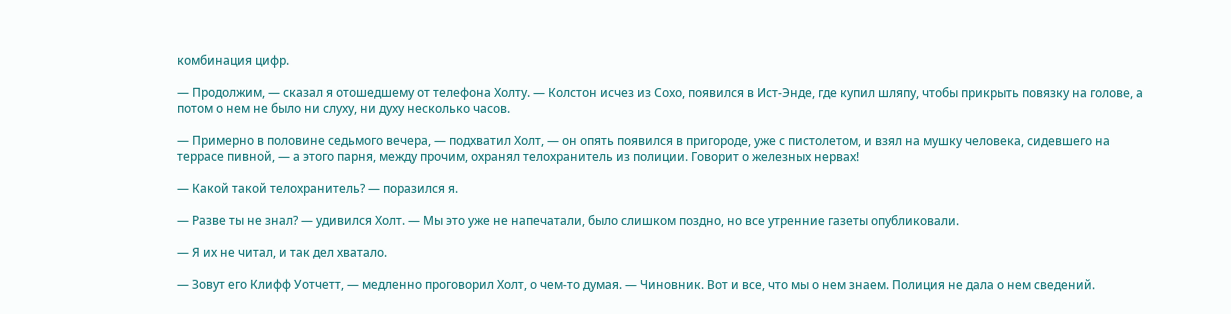комбинация цифр.

— Продолжим, — сказал я отошедшему от телефона Холту. — Колстон исчез из Сохо, появился в Ист-Энде, где купил шляпу, чтобы прикрыть повязку на голове, а потом о нем не было ни слуху, ни духу несколько часов.

— Примерно в половине седьмого вечера, — подхватил Холт, — он опять появился в пригороде, уже с пистолетом, и взял на мушку человека, сидевшего на террасе пивной, — а этого парня, между прочим, охранял телохранитель из полиции. Говорит о железных нервах!

— Какой такой телохранитель? — поразился я.

— Разве ты не знал? — удивился Холт. — Мы это уже не напечатали, было слишком поздно, но все утренние газеты опубликовали.

— Я их не читал, и так дел хватало.

— Зовут его Клифф Уотчетт, — медленно проговорил Холт, о чем-то думая. — Чиновник. Вот и все, что мы о нем знаем. Полиция не дала о нем сведений.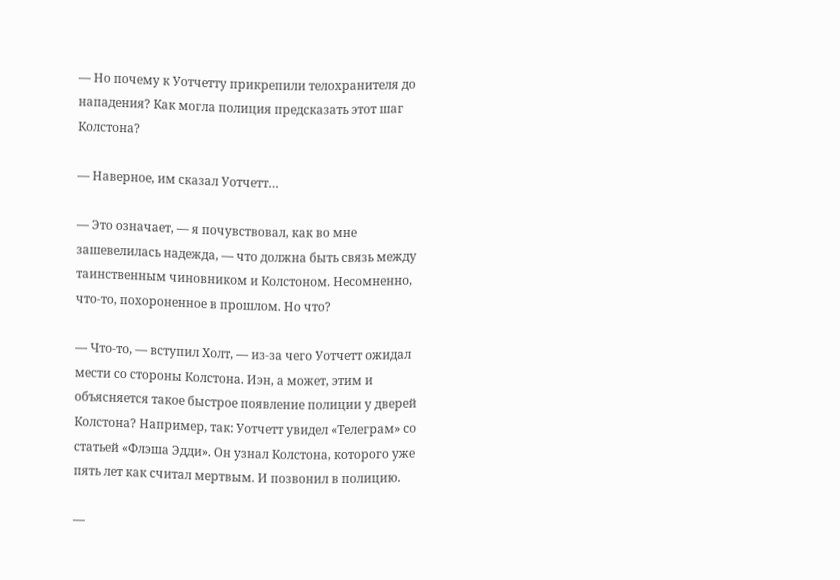— Но почему к Уотчетту прикрепили телохранителя до нападения? Как могла полиция предсказать этот шаг Колстона?

— Наверное, им сказал Уотчетт…

— Это означает, — я почувствовал, как во мне зашевелилась надежда, — что должна быть связь между таинственным чиновником и Колстоном. Несомненно, что-то, похороненное в прошлом. Но что?

— Что-то, — вступил Холт, — из-за чего Уотчетт ожидал мести со стороны Колстона. Иэн, а может, этим и объясняется такое быстрое появление полиции у дверей Колстона? Например, так: Уотчетт увидел «Телеграм» со статьей «Флэша Эдди». Он узнал Колстона, которого уже пять лет как считал мертвым. И позвонил в полицию.

—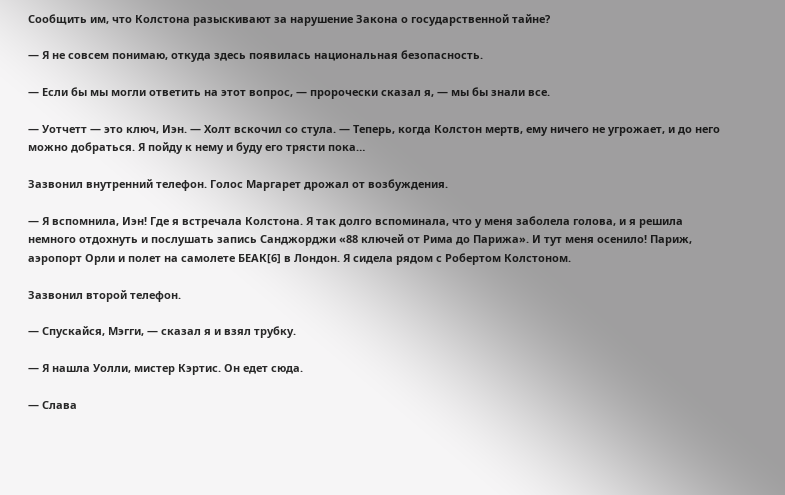Сообщить им, что Колстона разыскивают за нарушение Закона о государственной тайне?

— Я не совсем понимаю, откуда здесь появилась национальная безопасность.

— Если бы мы могли ответить на этот вопрос, — пророчески сказал я, — мы бы знали все.

— Уотчетт — это ключ, Иэн. — Холт вскочил со стула. — Теперь, когда Колстон мертв, ему ничего не угрожает, и до него можно добраться. Я пойду к нему и буду его трясти пока…

Зазвонил внутренний телефон. Голос Маргарет дрожал от возбуждения.

— Я вспомнила, Иэн! Где я встречала Колстона. Я так долго вспоминала, что у меня заболела голова, и я решила немного отдохнуть и послушать запись Санджорджи «88 ключей от Рима до Парижа». И тут меня осенило! Париж, аэропорт Орли и полет на самолете БЕАК[6] в Лондон. Я сидела рядом с Робертом Колстоном.

Зазвонил второй телефон.

— Спускайся, Мэгги, — сказал я и взял трубку.

— Я нашла Уолли, мистер Кэртис. Он едет сюда.

— Слава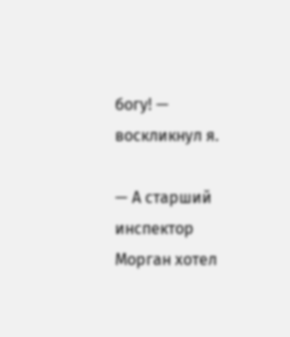богу! — воскликнул я.

— А старший инспектор Морган хотел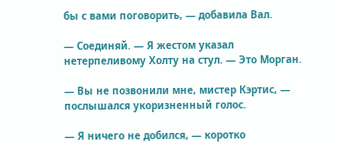бы с вами поговорить, — добавила Вал.

— Соединяй. — Я жестом указал нетерпеливому Холту на стул. — Это Морган.

— Вы не позвонили мне, мистер Кэртис, — послышался укоризненный голос.

— Я ничего не добился, — коротко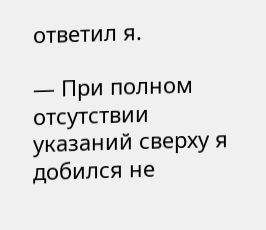ответил я.

— При полном отсутствии указаний сверху я добился не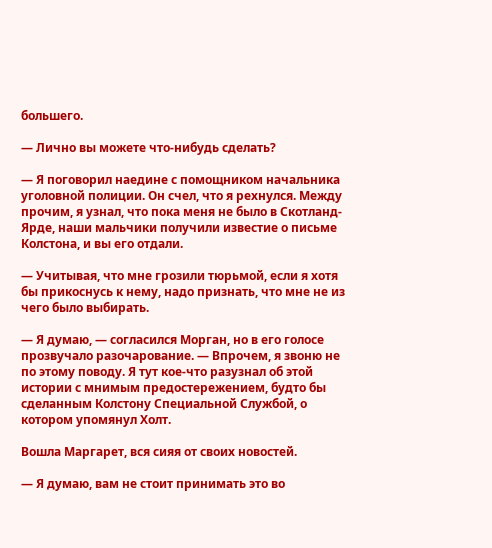большего.

— Лично вы можете что-нибудь сделать?

— Я поговорил наедине с помощником начальника уголовной полиции. Он счел, что я рехнулся. Между прочим, я узнал, что пока меня не было в Скотланд-Ярде, наши мальчики получили известие о письме Колстона, и вы его отдали.

— Учитывая, что мне грозили тюрьмой, если я хотя бы прикоснусь к нему, надо признать, что мне не из чего было выбирать.

— Я думаю, — согласился Морган, но в его голосе прозвучало разочарование. — Впрочем, я звоню не по этому поводу. Я тут кое-что разузнал об этой истории с мнимым предостережением, будто бы сделанным Колстону Специальной Службой, о котором упомянул Холт.

Вошла Маргарет, вся сияя от своих новостей.

— Я думаю, вам не стоит принимать это во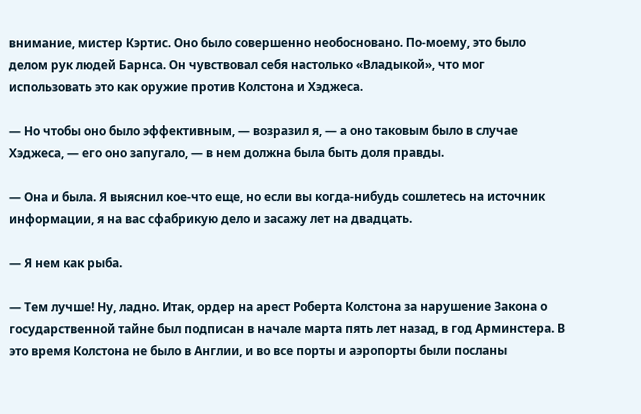внимание, мистер Кэртис. Оно было совершенно необосновано. По-моему, это было делом рук людей Барнса. Он чувствовал себя настолько «Владыкой», что мог использовать это как оружие против Колстона и Хэджеса.

— Но чтобы оно было эффективным, — возразил я, — а оно таковым было в случае Хэджеса, — его оно запугало, — в нем должна была быть доля правды.

— Она и была. Я выяснил кое-что еще, но если вы когда-нибудь сошлетесь на источник информации, я на вас сфабрикую дело и засажу лет на двадцать.

— Я нем как рыба.

— Тем лучше! Ну, ладно. Итак, ордер на арест Роберта Колстона за нарушение Закона о государственной тайне был подписан в начале марта пять лет назад, в год Арминстера. В это время Колстона не было в Англии, и во все порты и аэропорты были посланы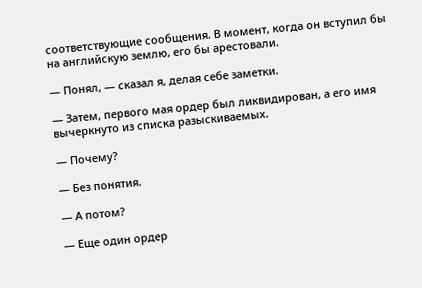соответствующие сообщения. В момент, когда он вступил бы на английскую землю, его бы арестовали.

— Понял, — сказал я, делая себе заметки.

— Затем, первого мая ордер был ликвидирован, а его имя вычеркнуто из списка разыскиваемых.

— Почему?

— Без понятия.

— А потом?

— Еще один ордер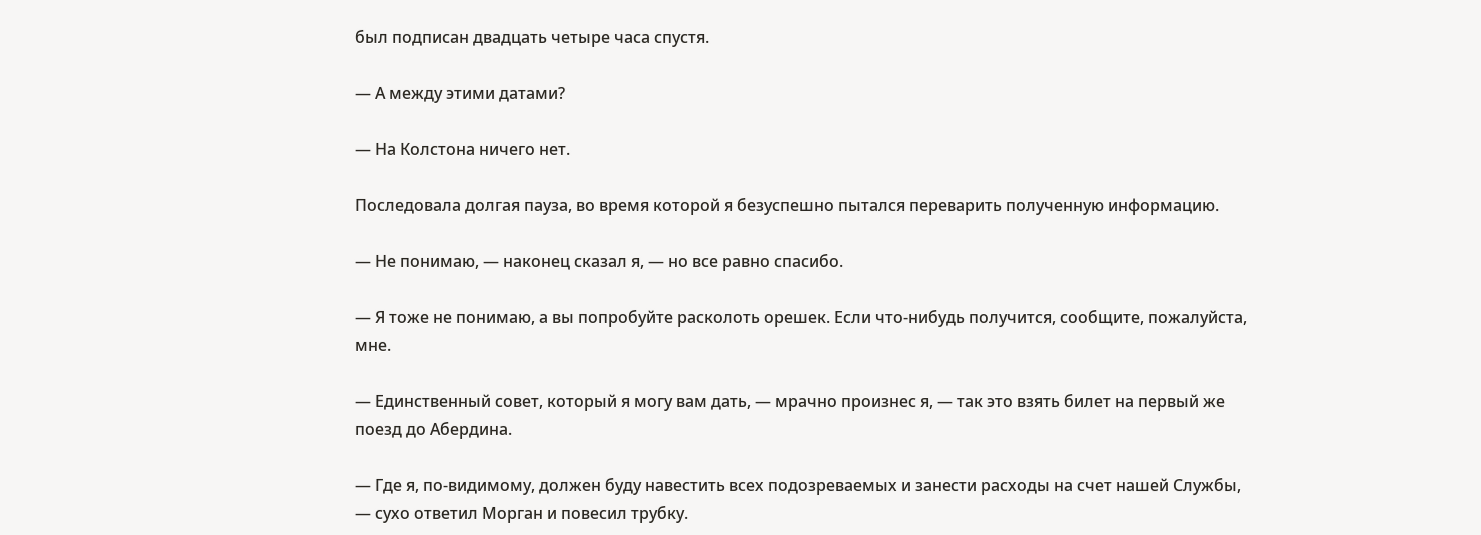был подписан двадцать четыре часа спустя.

— А между этими датами?

— На Колстона ничего нет.

Последовала долгая пауза, во время которой я безуспешно пытался переварить полученную информацию.

— Не понимаю, — наконец сказал я, — но все равно спасибо.

— Я тоже не понимаю, а вы попробуйте расколоть орешек. Если что-нибудь получится, сообщите, пожалуйста, мне.

— Единственный совет, который я могу вам дать, — мрачно произнес я, — так это взять билет на первый же поезд до Абердина.

— Где я, по-видимому, должен буду навестить всех подозреваемых и занести расходы на счет нашей Службы, — сухо ответил Морган и повесил трубку.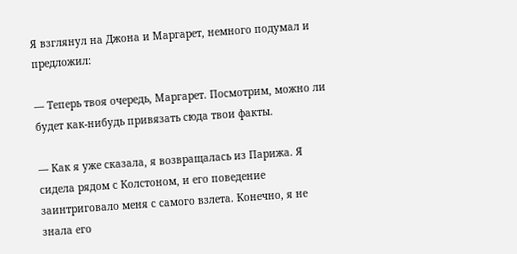Я взглянул на Джона и Маргарет, немного подумал и предложил:

— Теперь твоя очередь, Маргарет. Посмотрим, можно ли будет как-нибудь привязать сюда твои факты.

— Как я уже сказала, я возвращалась из Парижа. Я сидела рядом с Колстоном, и его поведение заинтриговало меня с самого взлета. Конечно, я не знала его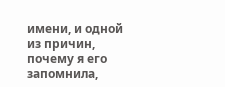имени, и одной из причин, почему я его запомнила,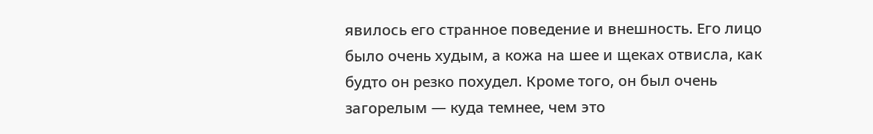явилось его странное поведение и внешность. Его лицо было очень худым, а кожа на шее и щеках отвисла, как будто он резко похудел. Кроме того, он был очень загорелым — куда темнее, чем это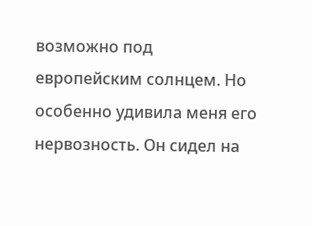возможно под европейским солнцем. Но особенно удивила меня его нервозность. Он сидел на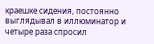краешке сидения, постоянно выглядывал в иллюминатор и четыре раза спросил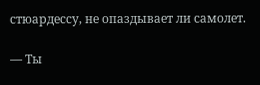стюардессу, не опаздывает ли самолет.

— Ты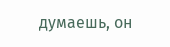думаешь, он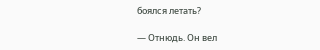боялся летать?

— Отнюдь. Он вел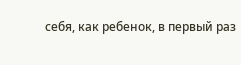себя, как ребенок, в первый раз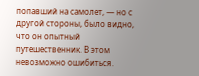попавший на самолет, — но с другой стороны, было видно, что он опытный путешественник. В этом невозможно ошибиться.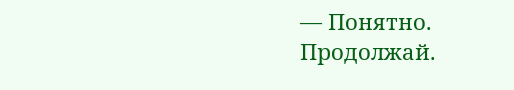— Понятно. Продолжай.